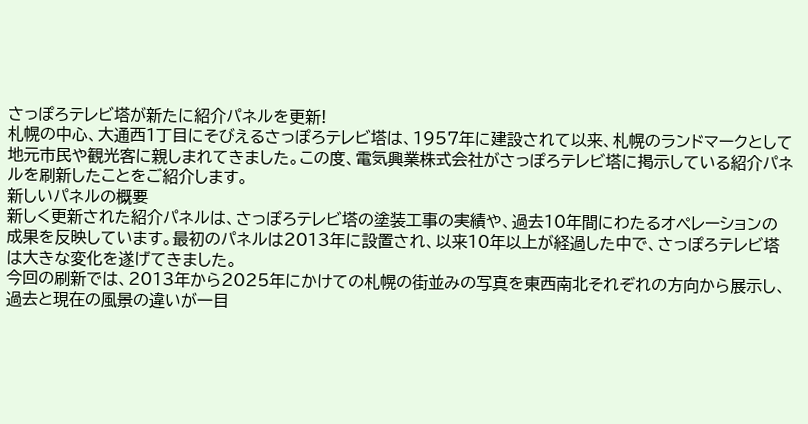さっぽろテレビ塔が新たに紹介パネルを更新!
札幌の中心、大通西1丁目にそびえるさっぽろテレビ塔は、1957年に建設されて以来、札幌のランドマークとして地元市民や観光客に親しまれてきました。この度、電気興業株式会社がさっぽろテレビ塔に掲示している紹介パネルを刷新したことをご紹介します。
新しいパネルの概要
新しく更新された紹介パネルは、さっぽろテレビ塔の塗装工事の実績や、過去10年間にわたるオペレーションの成果を反映しています。最初のパネルは2013年に設置され、以来10年以上が経過した中で、さっぽろテレビ塔は大きな変化を遂げてきました。
今回の刷新では、2013年から2025年にかけての札幌の街並みの写真を東西南北それぞれの方向から展示し、過去と現在の風景の違いが一目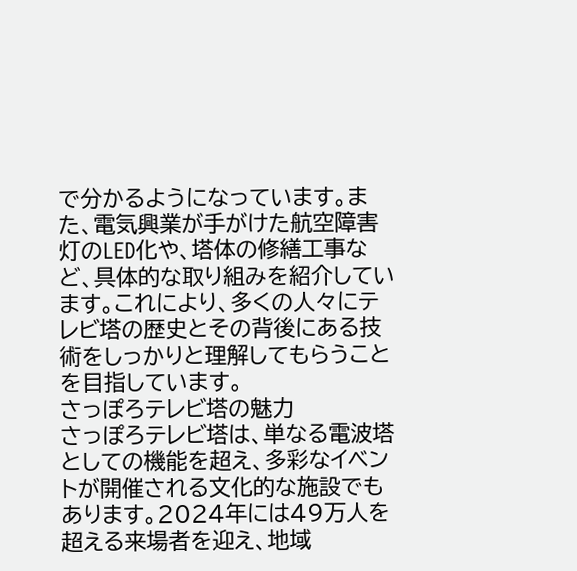で分かるようになっています。また、電気興業が手がけた航空障害灯のLED化や、塔体の修繕工事など、具体的な取り組みを紹介しています。これにより、多くの人々にテレビ塔の歴史とその背後にある技術をしっかりと理解してもらうことを目指しています。
さっぽろテレビ塔の魅力
さっぽろテレビ塔は、単なる電波塔としての機能を超え、多彩なイベントが開催される文化的な施設でもあります。2024年には49万人を超える来場者を迎え、地域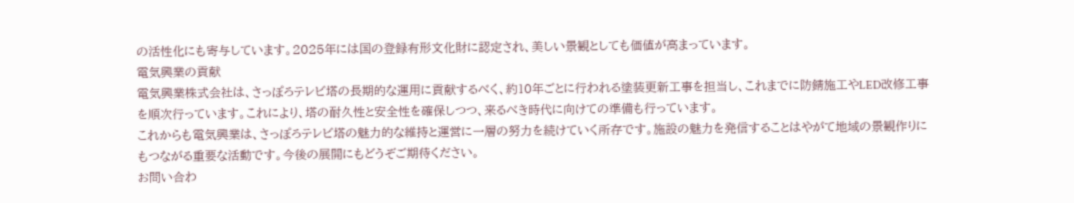の活性化にも寄与しています。2025年には国の登録有形文化財に認定され、美しい景観としても価値が高まっています。
電気興業の貢献
電気興業株式会社は、さっぽろテレビ塔の長期的な運用に貢献するべく、約10年ごとに行われる塗装更新工事を担当し、これまでに防錆施工やLED改修工事を順次行っています。これにより、塔の耐久性と安全性を確保しつつ、来るべき時代に向けての準備も行っています。
これからも電気興業は、さっぽろテレビ塔の魅力的な維持と運営に一層の努力を続けていく所存です。施設の魅力を発信することはやがて地域の景観作りにもつながる重要な活動です。今後の展開にもどうぞご期待ください。
お問い合わ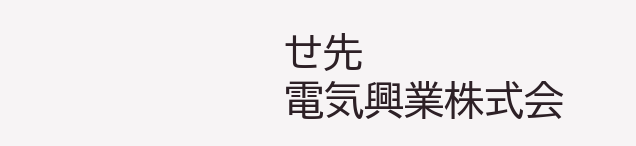せ先
電気興業株式会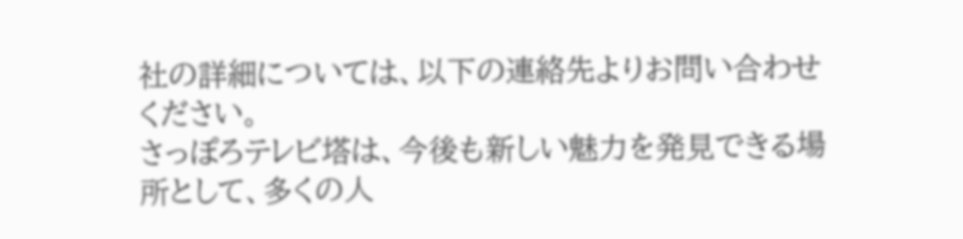社の詳細については、以下の連絡先よりお問い合わせください。
さっぽろテレビ塔は、今後も新しい魅力を発見できる場所として、多くの人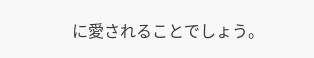に愛されることでしょう。